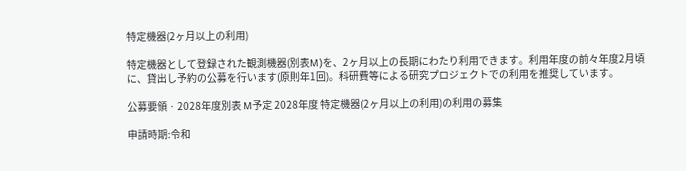特定機器(2ヶ月以上の利用)

特定機器として登録された観測機器(別表M)を、2ヶ月以上の長期にわたり利用できます。利用年度の前々年度2月頃に、貸出し予約の公募を行います(原則年1回)。科研費等による研究プロジェクトでの利用を推奨しています。

公募要領 · 2028年度別表 M予定 2028年度 特定機器(2ヶ月以上の利用)の利用の募集

申請時期:令和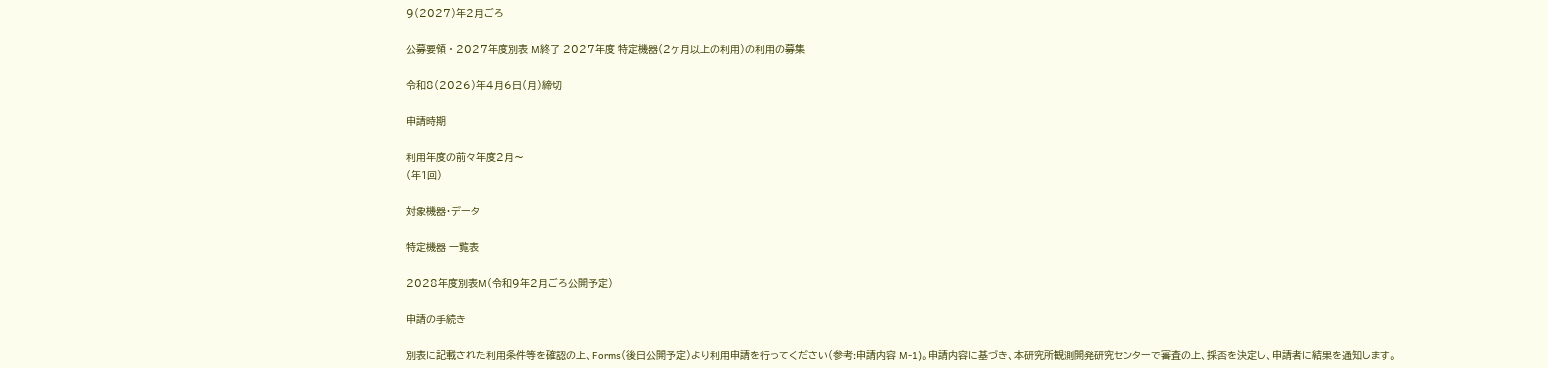9(2027)年2月ごろ

公募要領 · 2027年度別表 M終了 2027年度 特定機器(2ヶ月以上の利用)の利用の募集

令和8(2026)年4月6日(月)締切

申請時期

利用年度の前々年度2月〜
(年1回)

対象機器・データ

特定機器 一覧表

2028年度別表M(令和9年2月ごろ公開予定)

申請の手続き

別表に記載された利用条件等を確認の上、Forms(後日公開予定)より利用申請を行ってください(参考:申請内容 M-1)。申請内容に基づき、本研究所観測開発研究センターで審査の上、採否を決定し、申請者に結果を通知します。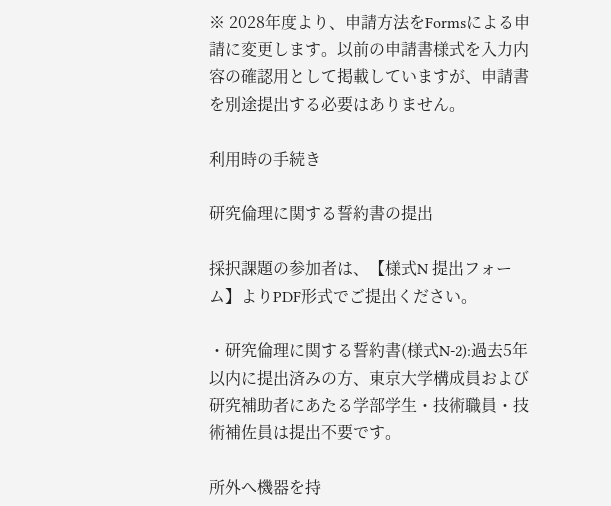※ 2028年度より、申請方法をFormsによる申請に変更します。以前の申請書様式を入力内容の確認用として掲載していますが、申請書を別途提出する必要はありません。

利用時の手続き

研究倫理に関する誓約書の提出

採択課題の参加者は、【様式N 提出フォーム】よりPDF形式でご提出ください。

・研究倫理に関する誓約書(様式N-2):過去5年以内に提出済みの方、東京大学構成員および研究補助者にあたる学部学生・技術職員・技術補佐員は提出不要です。

所外へ機器を持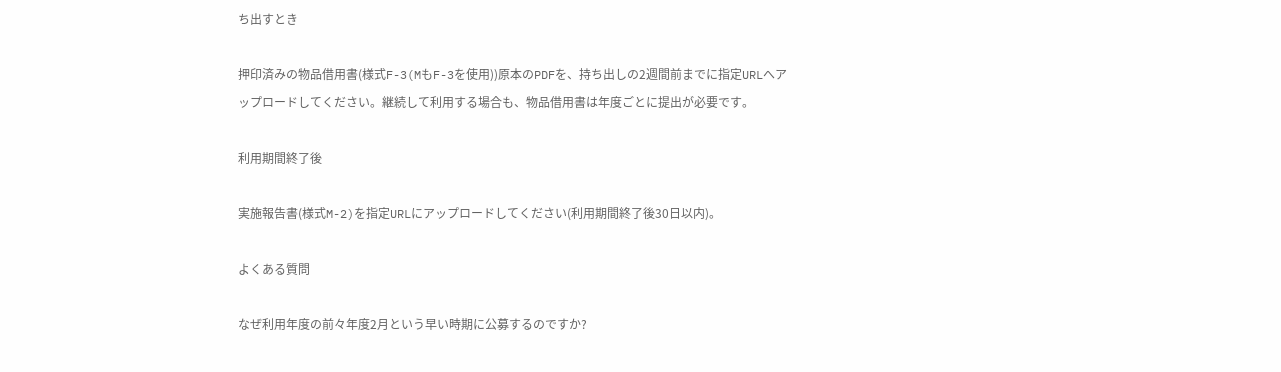ち出すとき

押印済みの物品借用書(様式F-3(MもF-3を使用))原本のPDFを、持ち出しの2週間前までに指定URLへアップロードしてください。継続して利用する場合も、物品借用書は年度ごとに提出が必要です。

利用期間終了後

実施報告書(様式M-2)を指定URLにアップロードしてください(利用期間終了後30日以内)。

よくある質問

なぜ利用年度の前々年度2月という早い時期に公募するのですか?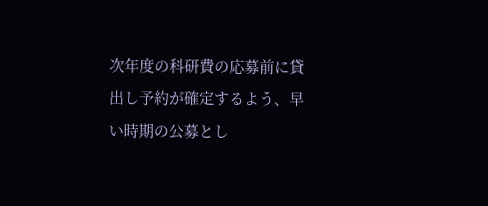次年度の科研費の応募前に貸出し予約が確定するよう、早い時期の公募とし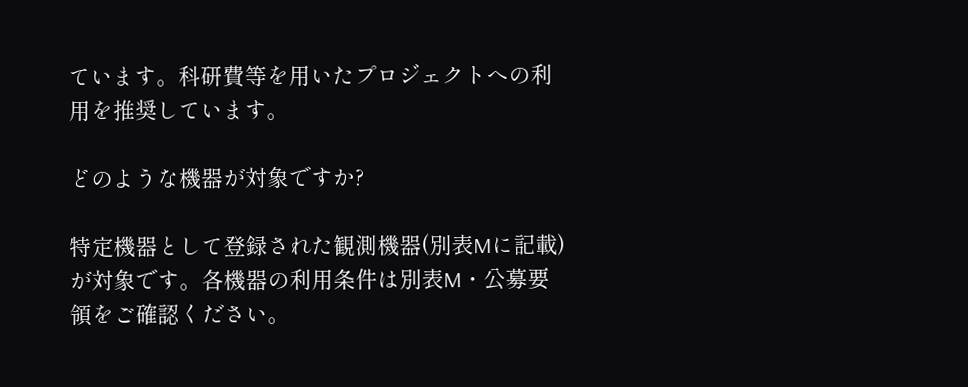ています。科研費等を用いたプロジェクトへの利用を推奨しています。

どのような機器が対象ですか?

特定機器として登録された観測機器(別表Mに記載)が対象です。各機器の利用条件は別表M・公募要領をご確認ください。